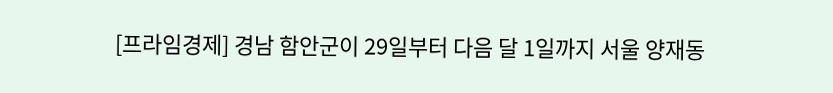[프라임경제] 경남 함안군이 29일부터 다음 달 1일까지 서울 양재동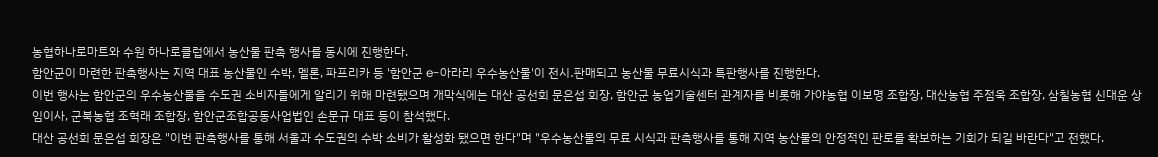농협하나로마트와 수원 하나로클럽에서 농산물 판촉 행사를 동시에 진행한다.
함안군이 마련한 판촉행사는 지역 대표 농산물인 수박, 멜론, 파프리카 등 '함안군 e-아라리 우수농산물'이 전시․판매되고 농산물 무료시식과 특판행사를 진행한다.
이번 행사는 함안군의 우수농산물을 수도권 소비자들에게 알리기 위해 마련됐으며 개막식에는 대산 공선회 문은섭 회장, 함안군 농업기술센터 관계자를 비롯해 가야농협 이보명 조합장, 대산농협 주점욱 조합장, 삼칠농협 신대운 상임이사, 군북농협 조혁래 조합장, 함안군조합공동사업법인 손문규 대표 등이 참석했다.
대산 공선회 문은섭 회장은 "이번 판촉행사를 통해 서울과 수도권의 수박 소비가 활성화 됐으면 한다"며 "우수농산물의 무료 시식과 판촉행사를 통해 지역 농산물의 안정적인 판로를 확보하는 기회가 되길 바란다"고 전했다.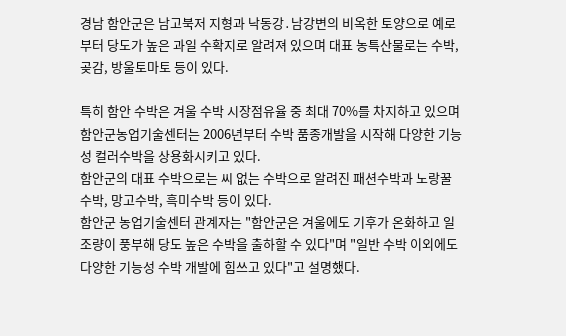경남 함안군은 남고북저 지형과 낙동강․남강변의 비옥한 토양으로 예로부터 당도가 높은 과일 수확지로 알려져 있으며 대표 농특산물로는 수박, 곶감, 방울토마토 등이 있다.

특히 함안 수박은 겨울 수박 시장점유율 중 최대 70%를 차지하고 있으며 함안군농업기술센터는 2006년부터 수박 품종개발을 시작해 다양한 기능성 컬러수박을 상용화시키고 있다.
함안군의 대표 수박으로는 씨 없는 수박으로 알려진 패션수박과 노랑꿀수박, 망고수박, 흑미수박 등이 있다.
함안군 농업기술센터 관계자는 "함안군은 겨울에도 기후가 온화하고 일조량이 풍부해 당도 높은 수박을 출하할 수 있다"며 "일반 수박 이외에도 다양한 기능성 수박 개발에 힘쓰고 있다"고 설명했다.